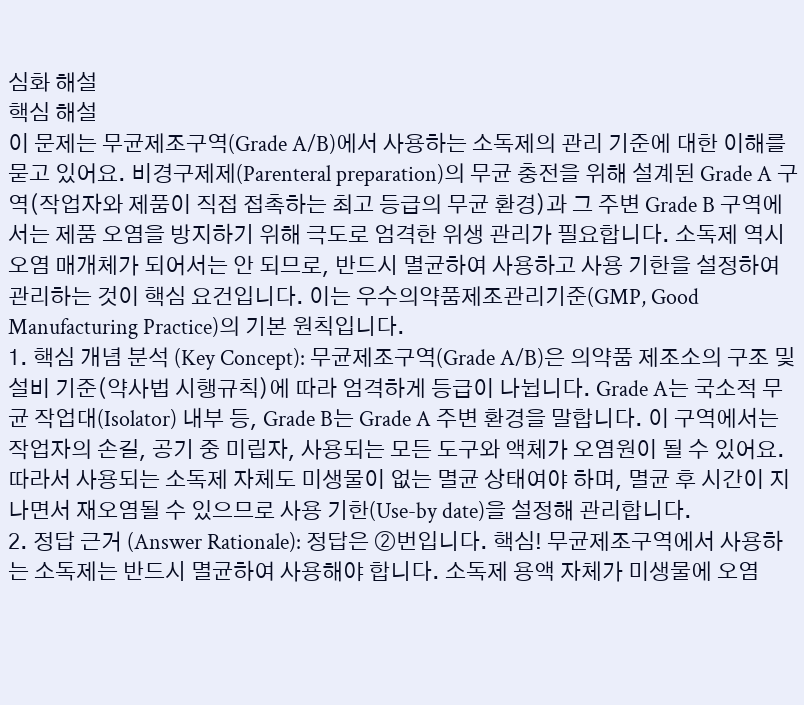심화 해설
핵심 해설
이 문제는 무균제조구역(Grade A/B)에서 사용하는 소독제의 관리 기준에 대한 이해를 묻고 있어요. 비경구제제(Parenteral preparation)의 무균 충전을 위해 설계된 Grade A 구역(작업자와 제품이 직접 접촉하는 최고 등급의 무균 환경)과 그 주변 Grade B 구역에서는 제품 오염을 방지하기 위해 극도로 엄격한 위생 관리가 필요합니다. 소독제 역시 오염 매개체가 되어서는 안 되므로, 반드시 멸균하여 사용하고 사용 기한을 설정하여 관리하는 것이 핵심 요건입니다. 이는 우수의약품제조관리기준(GMP, Good Manufacturing Practice)의 기본 원칙입니다.
1. 핵심 개념 분석 (Key Concept): 무균제조구역(Grade A/B)은 의약품 제조소의 구조 및 설비 기준(약사법 시행규칙)에 따라 엄격하게 등급이 나뉩니다. Grade A는 국소적 무균 작업대(Isolator) 내부 등, Grade B는 Grade A 주변 환경을 말합니다. 이 구역에서는 작업자의 손길, 공기 중 미립자, 사용되는 모든 도구와 액체가 오염원이 될 수 있어요. 따라서 사용되는 소독제 자체도 미생물이 없는 멸균 상태여야 하며, 멸균 후 시간이 지나면서 재오염될 수 있으므로 사용 기한(Use-by date)을 설정해 관리합니다.
2. 정답 근거 (Answer Rationale): 정답은 ②번입니다. 핵심! 무균제조구역에서 사용하는 소독제는 반드시 멸균하여 사용해야 합니다. 소독제 용액 자체가 미생물에 오염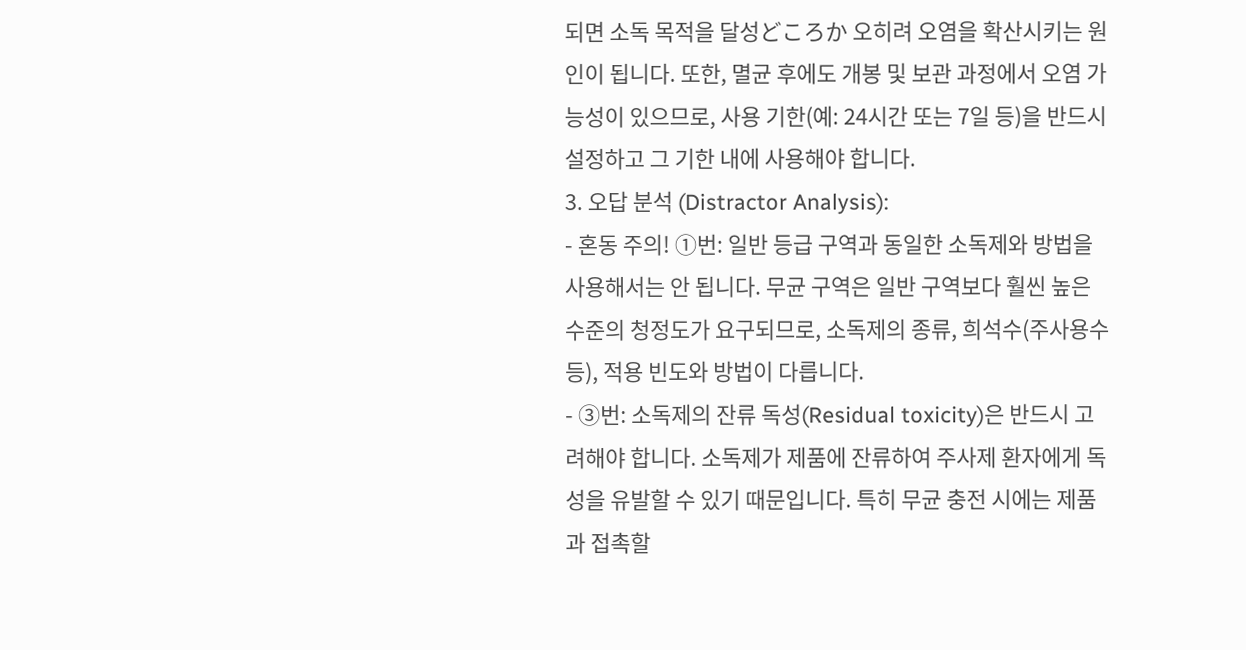되면 소독 목적을 달성どころか 오히려 오염을 확산시키는 원인이 됩니다. 또한, 멸균 후에도 개봉 및 보관 과정에서 오염 가능성이 있으므로, 사용 기한(예: 24시간 또는 7일 등)을 반드시 설정하고 그 기한 내에 사용해야 합니다.
3. 오답 분석 (Distractor Analysis):
- 혼동 주의! ①번: 일반 등급 구역과 동일한 소독제와 방법을 사용해서는 안 됩니다. 무균 구역은 일반 구역보다 훨씬 높은 수준의 청정도가 요구되므로, 소독제의 종류, 희석수(주사용수 등), 적용 빈도와 방법이 다릅니다.
- ③번: 소독제의 잔류 독성(Residual toxicity)은 반드시 고려해야 합니다. 소독제가 제품에 잔류하여 주사제 환자에게 독성을 유발할 수 있기 때문입니다. 특히 무균 충전 시에는 제품과 접촉할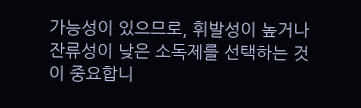가능성이 있으므로, 휘발성이 높거나 잔류성이 낮은 소독제를 선택하는 것이 중요합니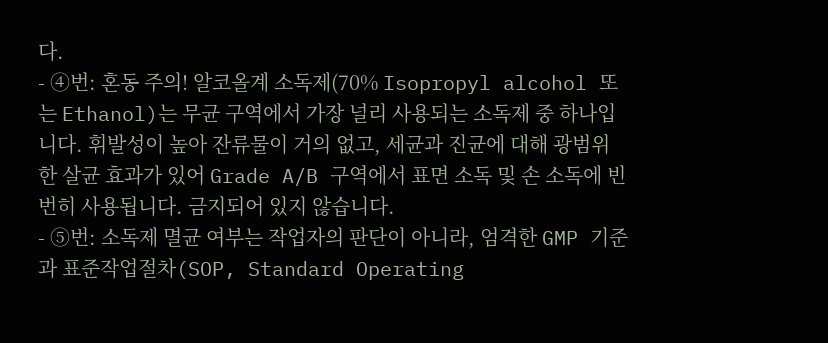다.
- ④번: 혼동 주의! 알코올계 소독제(70% Isopropyl alcohol 또는 Ethanol)는 무균 구역에서 가장 널리 사용되는 소독제 중 하나입니다. 휘발성이 높아 잔류물이 거의 없고, 세균과 진균에 대해 광범위한 살균 효과가 있어 Grade A/B 구역에서 표면 소독 및 손 소독에 빈번히 사용됩니다. 금지되어 있지 않습니다.
- ⑤번: 소독제 멸균 여부는 작업자의 판단이 아니라, 엄격한 GMP 기준과 표준작업절차(SOP, Standard Operating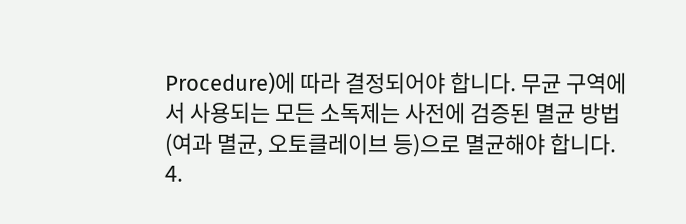Procedure)에 따라 결정되어야 합니다. 무균 구역에서 사용되는 모든 소독제는 사전에 검증된 멸균 방법(여과 멸균, 오토클레이브 등)으로 멸균해야 합니다.
4.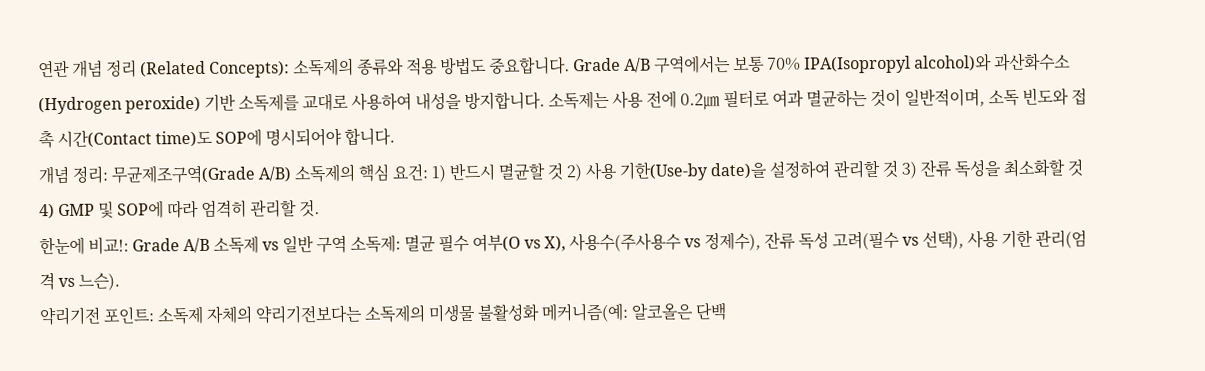연관 개념 정리 (Related Concepts): 소독제의 종류와 적용 방법도 중요합니다. Grade A/B 구역에서는 보통 70% IPA(Isopropyl alcohol)와 과산화수소(Hydrogen peroxide) 기반 소독제를 교대로 사용하여 내성을 방지합니다. 소독제는 사용 전에 0.2㎛ 필터로 여과 멸균하는 것이 일반적이며, 소독 빈도와 접촉 시간(Contact time)도 SOP에 명시되어야 합니다.
개념 정리: 무균제조구역(Grade A/B) 소독제의 핵심 요건: 1) 반드시 멸균할 것 2) 사용 기한(Use-by date)을 설정하여 관리할 것 3) 잔류 독성을 최소화할 것 4) GMP 및 SOP에 따라 엄격히 관리할 것.
한눈에 비교!: Grade A/B 소독제 vs 일반 구역 소독제: 멸균 필수 여부(O vs X), 사용수(주사용수 vs 정제수), 잔류 독성 고려(필수 vs 선택), 사용 기한 관리(엄격 vs 느슨).
약리기전 포인트: 소독제 자체의 약리기전보다는 소독제의 미생물 불활성화 메커니즘(예: 알코올은 단백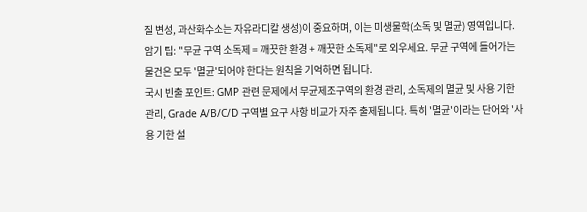질 변성, 과산화수소는 자유라디칼 생성)이 중요하며, 이는 미생물학(소독 및 멸균) 영역입니다.
암기 팁: "무균 구역 소독제 = 깨끗한 환경 + 깨끗한 소독제"로 외우세요. 무균 구역에 들어가는 물건은 모두 '멸균'되어야 한다는 원칙을 기억하면 됩니다.
국시 빈출 포인트: GMP 관련 문제에서 무균제조구역의 환경 관리, 소독제의 멸균 및 사용 기한 관리, Grade A/B/C/D 구역별 요구 사항 비교가 자주 출제됩니다. 특히 '멸균'이라는 단어와 '사용 기한 설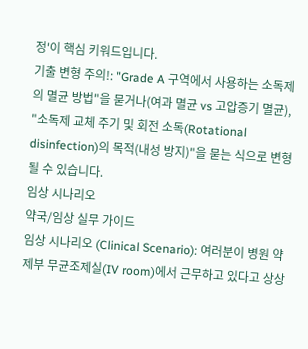정'이 핵심 키워드입니다.
기출 변형 주의!: "Grade A 구역에서 사용하는 소독제의 멸균 방법"을 묻거나(여과 멸균 vs 고압증기 멸균), "소독제 교체 주기 및 회전 소독(Rotational disinfection)의 목적(내성 방지)"을 묻는 식으로 변형될 수 있습니다.
임상 시나리오
약국/임상 실무 가이드
임상 시나리오 (Clinical Scenario): 여러분이 병원 약제부 무균조제실(IV room)에서 근무하고 있다고 상상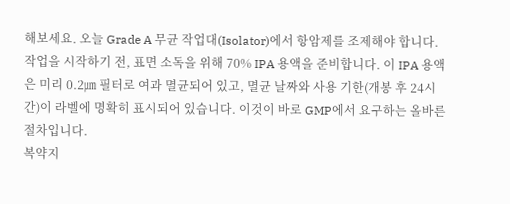해보세요. 오늘 Grade A 무균 작업대(Isolator)에서 항암제를 조제해야 합니다. 작업을 시작하기 전, 표면 소독을 위해 70% IPA 용액을 준비합니다. 이 IPA 용액은 미리 0.2㎛ 필터로 여과 멸균되어 있고, 멸균 날짜와 사용 기한(개봉 후 24시간)이 라벨에 명확히 표시되어 있습니다. 이것이 바로 GMP에서 요구하는 올바른 절차입니다.
복약지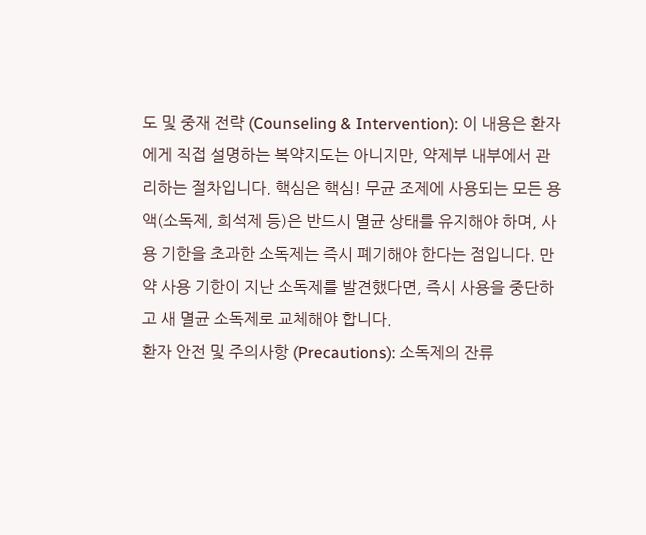도 및 중재 전략 (Counseling & Intervention): 이 내용은 환자에게 직접 설명하는 복약지도는 아니지만, 약제부 내부에서 관리하는 절차입니다. 핵심은 핵심! 무균 조제에 사용되는 모든 용액(소독제, 희석제 등)은 반드시 멸균 상태를 유지해야 하며, 사용 기한을 초과한 소독제는 즉시 폐기해야 한다는 점입니다. 만약 사용 기한이 지난 소독제를 발견했다면, 즉시 사용을 중단하고 새 멸균 소독제로 교체해야 합니다.
환자 안전 및 주의사항 (Precautions): 소독제의 잔류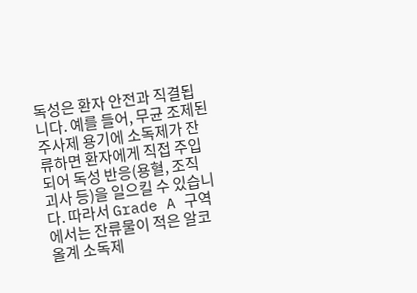독성은 환자 안전과 직결됩니다. 예를 들어, 무균 조제된 주사제 용기에 소독제가 잔류하면 환자에게 직접 주입되어 독성 반응(용혈, 조직 괴사 등)을 일으킬 수 있습니다. 따라서 Grade A 구역에서는 잔류물이 적은 알코올계 소독제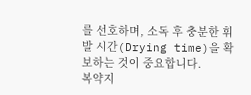를 선호하며, 소독 후 충분한 휘발 시간(Drying time)을 확보하는 것이 중요합니다.
복약지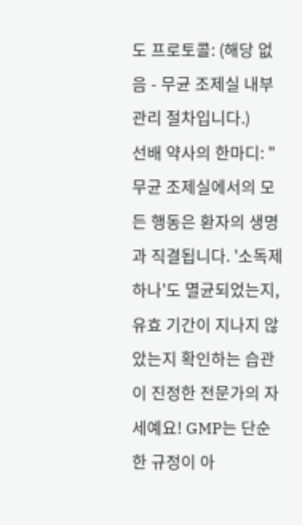도 프로토콜: (해당 없음 - 무균 조제실 내부 관리 절차입니다.)
선배 약사의 한마디: "무균 조제실에서의 모든 행동은 환자의 생명과 직결됩니다. '소독제 하나'도 멸균되었는지, 유효 기간이 지나지 않았는지 확인하는 습관이 진정한 전문가의 자세예요! GMP는 단순한 규정이 아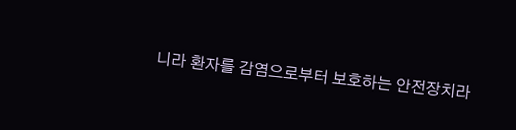니라 환자를 감염으로부터 보호하는 안전장치라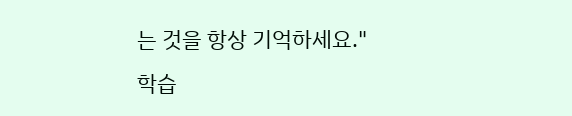는 것을 항상 기억하세요."
학습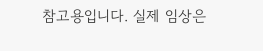참고용입니다. 실제 임상은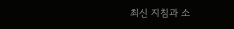최신 지침과 소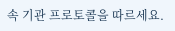속 기관 프로토콜을 따르세요.